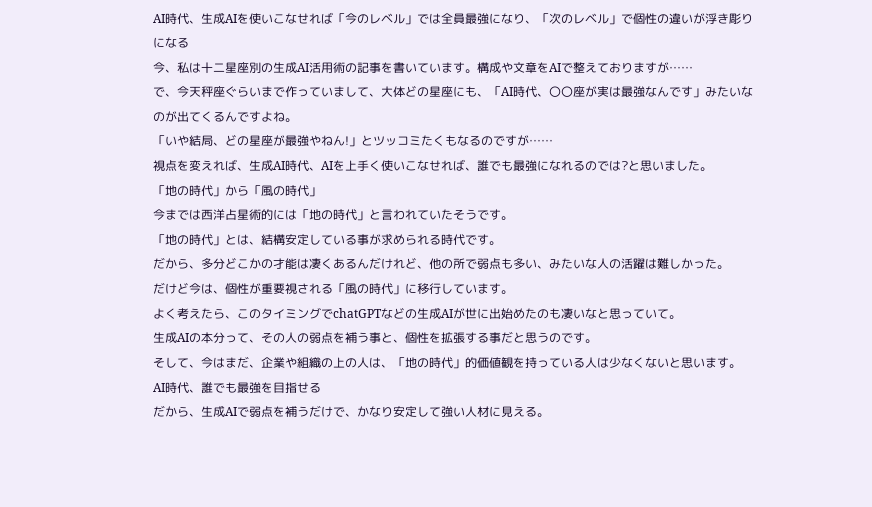AI時代、生成AIを使いこなせれば「今のレベル」では全員最強になり、「次のレベル」で個性の違いが浮き彫りになる
今、私は十二星座別の生成AI活用術の記事を書いています。構成や文章をAIで整えておりますが……
で、今天秤座ぐらいまで作っていまして、大体どの星座にも、「AI時代、〇〇座が実は最強なんです」みたいなのが出てくるんですよね。
「いや結局、どの星座が最強やねん!」とツッコミたくもなるのですが……
視点を変えれば、生成AI時代、AIを上手く使いこなせれば、誰でも最強になれるのでは?と思いました。
「地の時代」から「風の時代」
今までは西洋占星術的には「地の時代」と言われていたそうです。
「地の時代」とは、結構安定している事が求められる時代です。
だから、多分どこかの才能は凄くあるんだけれど、他の所で弱点も多い、みたいな人の活躍は難しかった。
だけど今は、個性が重要視される「風の時代」に移行しています。
よく考えたら、このタイミングでchatGPTなどの生成AIが世に出始めたのも凄いなと思っていて。
生成AIの本分って、その人の弱点を補う事と、個性を拡張する事だと思うのです。
そして、今はまだ、企業や組織の上の人は、「地の時代」的価値観を持っている人は少なくないと思います。
AI時代、誰でも最強を目指せる
だから、生成AIで弱点を補うだけで、かなり安定して強い人材に見える。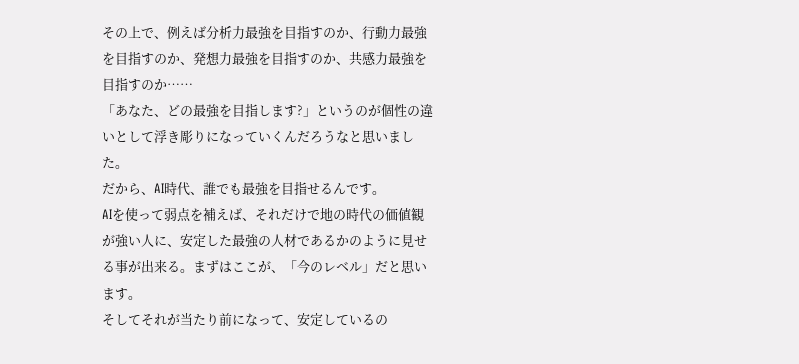その上で、例えば分析力最強を目指すのか、行動力最強を目指すのか、発想力最強を目指すのか、共感力最強を目指すのか……
「あなた、どの最強を目指します?」というのが個性の違いとして浮き彫りになっていくんだろうなと思いました。
だから、AI時代、誰でも最強を目指せるんです。
AIを使って弱点を補えば、それだけで地の時代の価値観が強い人に、安定した最強の人材であるかのように見せる事が出来る。まずはここが、「今のレベル」だと思います。
そしてそれが当たり前になって、安定しているの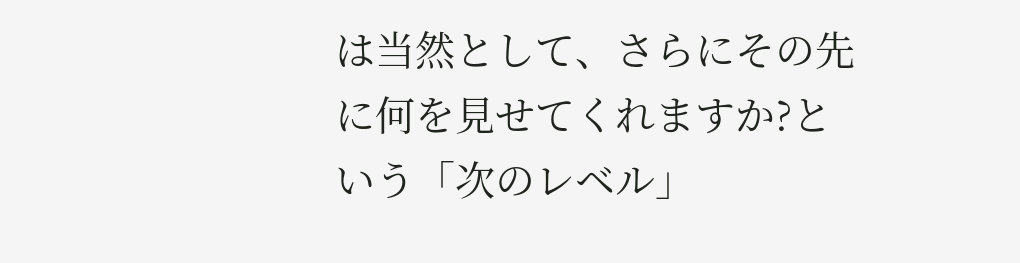は当然として、さらにその先に何を見せてくれますか?という「次のレベル」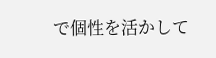で個性を活かして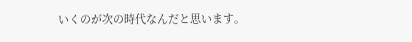いくのが次の時代なんだと思います。